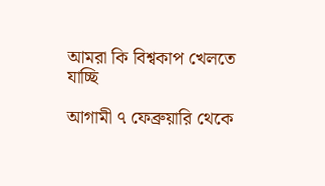আমরা কি বিশ্বকাপ খেলতে যাচ্ছি

আগামী ৭ ফেব্রুয়ারি থেকে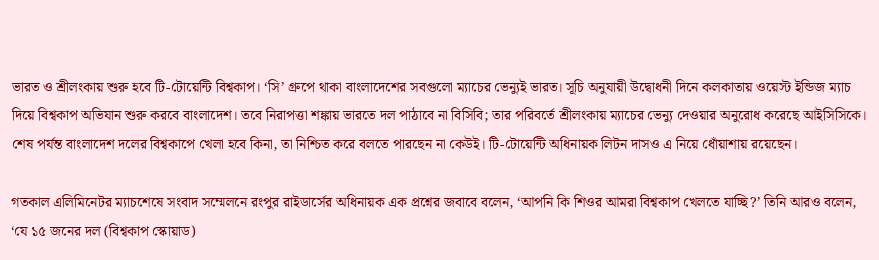ভারত ও শ্রীলংকায় শুরু হবে টি-টোয়েন্টি বিশ্বকাপ। ‘সি’ গ্রুপে থাকা বাংলাদেশের সবগুলো ম্যাচের ভেন্যুই ভারত। সূচি অনুযায়ী উদ্বোধনী দিনে কলকাতায় ওয়েস্ট ইন্ডিজ ম্যাচ দিয়ে বিশ্বকাপ অভিযান শুরু করবে বাংলাদেশ। তবে নিরাপত্তা শঙ্কায় ভারতে দল পাঠাবে না বিসিবি; তার পরিবর্তে শ্রীলংকায় ম্যাচের ভেন্যু দেওয়ার অনুরোধ করেছে আইসিসিকে। শেষ পর্যন্ত বাংলাদেশ দলের বিশ্বকাপে খেলা হবে কিনা, তা নিশ্চিত করে বলতে পারছেন না কেউই। টি-টোয়েন্টি অধিনায়ক লিটন দাসও এ নিয়ে ধোঁয়াশায় রয়েছেন।

গতকাল এলিমিনেটর ম্যাচশেষে সংবাদ সম্মেলনে রংপুর রাইডার্সের অধিনায়ক এক প্রশ্নের জবাবে বলেন, ‘আপনি কি শিওর আমরা বিশ্বকাপ খেলতে যাচ্ছি?’ তিনি আরও বলেন, ‘যে ১৫ জনের দল (বিশ্বকাপ স্কোয়াড)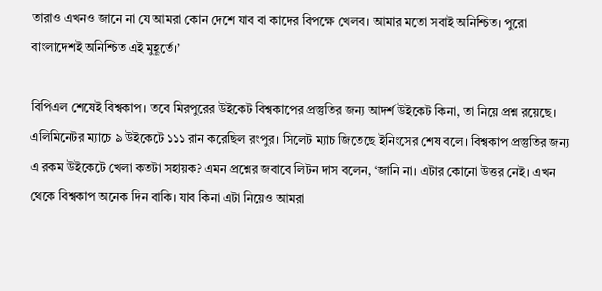তারাও এখনও জানে না যে আমরা কোন দেশে যাব বা কাদের বিপক্ষে খেলব। আমার মতো সবাই অনিশ্চিত। পুরো বাংলাদেশই অনিশ্চিত এই মুহূর্তে।’

বিপিএল শেষেই বিশ্বকাপ। তবে মিরপুরের উইকেট বিশ্বকাপের প্রস্তুতির জন্য আদর্শ উইকেট কিনা, তা নিয়ে প্রশ্ন রয়েছে। এলিমিনেটর ম্যাচে ৯ উইকেটে ১১১ রান করেছিল রংপুর। সিলেট ম্যাচ জিতেছে ইনিংসের শেষ বলে। বিশ্বকাপ প্রস্তুতির জন্য এ রকম উইকেটে খেলা কতটা সহায়ক? এমন প্রশ্নের জবাবে লিটন দাস বলেন, ‘জানি না। এটার কোনো উত্তর নেই। এখন থেকে বিশ্বকাপ অনেক দিন বাকি। যাব কিনা এটা নিয়েও আমরা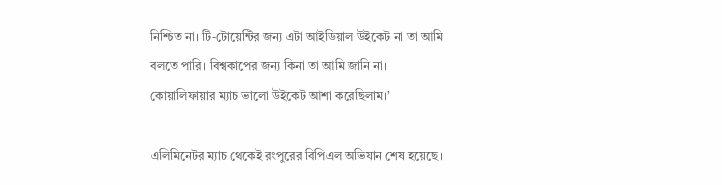নিশ্চিত না। টি-টোয়েন্টির জন্য এটা আইডিয়াল উইকেট না তা আমি বলতে পারি। বিশ্বকাপের জন্য কিনা তা আমি জানি না। কোয়ালিফায়ার ম্যাচ ভালো উইকেট আশা করেছিলাম।’

এলিমিনেটর ম্যাচ থেকেই রংপুরের বিপিএল অভিযান শেষ হয়েছে।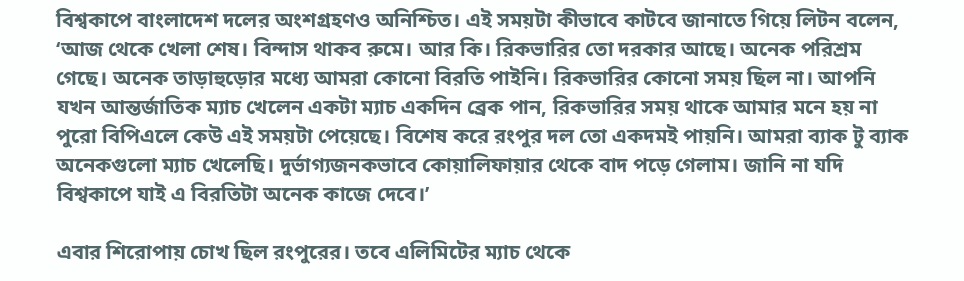বিশ্বকাপে বাংলাদেশ দলের অংশগ্রহণও অনিশ্চিত। এই সময়টা কীভাবে কাটবে জানাতে গিয়ে লিটন বলেন, ‘আজ থেকে খেলা শেষ। বিন্দাস থাকব রুমে। আর কি। রিকভারির তো দরকার আছে। অনেক পরিশ্রম গেছে। অনেক তাড়াহুড়োর মধ্যে আমরা কোনো বিরতি পাইনি। রিকভারির কোনো সময় ছিল না। আপনি যখন আন্তর্জাতিক ম্যাচ খেলেন একটা ম্যাচ একদিন ব্রেক পান, রিকভারির সময় থাকে আমার মনে হয় না পুরো বিপিএলে কেউ এই সময়টা পেয়েছে। বিশেষ করে রংপুর দল তো একদমই পায়নি। আমরা ব্যাক টু ব্যাক অনেকগুলো ম্যাচ খেলেছি। দুর্ভাগ্যজনকভাবে কোয়ালিফায়ার থেকে বাদ পড়ে গেলাম। জানি না যদি বিশ্বকাপে যাই এ বিরতিটা অনেক কাজে দেবে।’

এবার শিরোপায় চোখ ছিল রংপুরের। তবে এলিমিটের ম্যাচ থেকে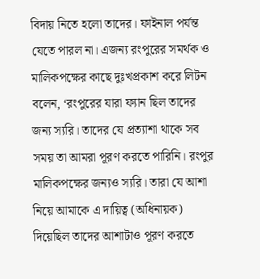বিদায় নিতে হলো তাদের। ফাইনাল পর্যন্ত যেতে পারল না। এজন্য রংপুরের সমর্থক ও মালিকপক্ষের কাছে দুঃখপ্রকাশ করে লিটন বলেন, ‘রংপুরের যারা ফ্যান ছিল তাদের জন্য স্যরি। তাদের যে প্রত্যাশা থাকে সব সময় তা আমরা পূরণ করতে পারিনি। রংপুর মালিকপক্ষের জন্যও স্যরি। তারা যে আশা নিয়ে আমাকে এ দায়িত্ব (অধিনায়ক) দিয়েছিল তাদের আশাটাও পূরণ করতে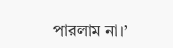পারলাম না।’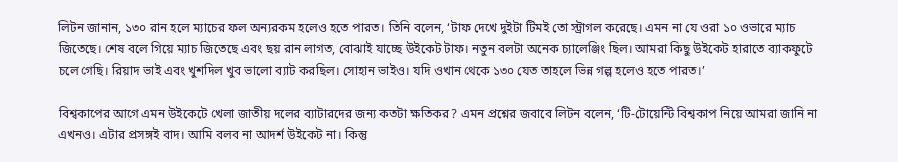লিটন জানান, ১৩০ রান হলে ম্যাচের ফল অন্যরকম হলেও হতে পারত। তিনি বলেন, ‘টাফ দেখে দুইটা টিমই তো স্ট্রাগল করেছে। এমন না যে ওরা ১০ ওভারে ম্যাচ জিতেছে। শেষ বলে গিয়ে ম্যাচ জিতেছে এবং ছয় রান লাগত, বোঝাই যাচ্ছে উইকেট টাফ। নতুন বলটা অনেক চ্যালেঞ্জিং ছিল। আমরা কিছু উইকেট হারাতে ব্যাকফুটে চলে গেছি। রিয়াদ ভাই এবং খুশদিল খুব ভালো ব্যাট করছিল। সোহান ভাইও। যদি ওখান থেকে ১৩০ যেত তাহলে ভিন্ন গল্প হলেও হতে পারত।’

বিশ্বকাপের আগে এমন উইকেটে খেলা জাতীয় দলের ব্যাটারদের জন্য কতটা ক্ষতিকর? এমন প্রশ্নের জবাবে লিটন বলেন, ‘টি-টোয়েন্টি বিশ্বকাপ নিয়ে আমরা জানি না এখনও। এটার প্রসঙ্গই বাদ। আমি বলব না আদর্শ উইকেট না। কিন্তু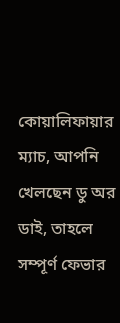কোয়ালিফায়ার ম্যাচ, আপনি খেলছেন ডু অর ডাই, তাহলে সম্পূর্ণ ফেভার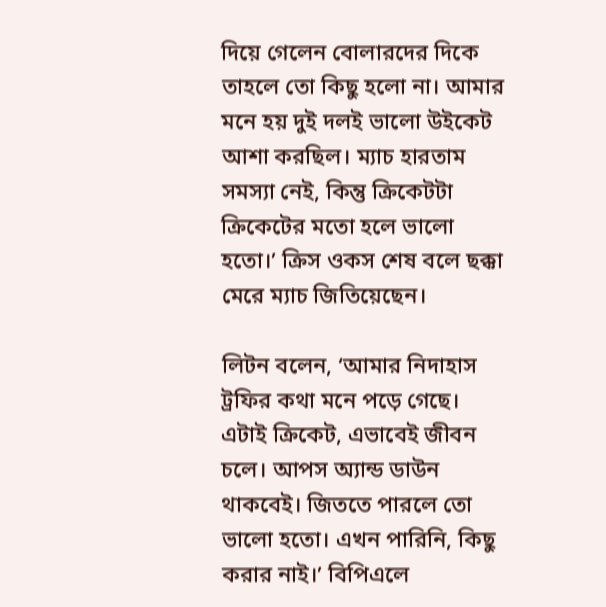দিয়ে গেলেন বোলারদের দিকে তাহলে তো কিছু হলো না। আমার মনে হয় দুই দলই ভালো উইকেট আশা করছিল। ম্যাচ হারতাম সমস্যা নেই, কিন্তু ক্রিকেটটা ক্রিকেটের মতো হলে ভালো হতো।’ ক্রিস ওকস শেষ বলে ছক্কা মেরে ম্যাচ জিতিয়েছেন।

লিটন বলেন, ‘আমার নিদাহাস ট্রফির কথা মনে পড়ে গেছে। এটাই ক্রিকেট, এভাবেই জীবন চলে। আপস অ্যান্ড ডাউন থাকবেই। জিততে পারলে তো ভালো হতো। এখন পারিনি, কিছু করার নাই।’ বিপিএলে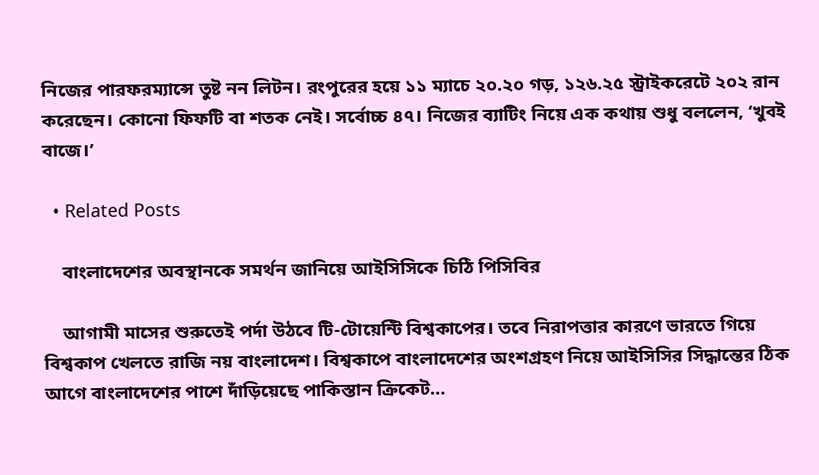নিজের পারফরম্যান্সে তুষ্ট নন লিটন। রংপুরের হয়ে ১১ ম্যাচে ২০.২০ গড়, ১২৬.২৫ স্ট্রাইকরেটে ২০২ রান করেছেন। কোনো ফিফটি বা শতক নেই। সর্বোচ্চ ৪৭। নিজের ব্যাটিং নিয়ে এক কথায় শুধু বললেন, ‘খুবই বাজে।’

  • Related Posts

    বাংলাদেশের অবস্থানকে সমর্থন জানিয়ে আইসিসিকে চিঠি পিসিবির

    আগামী মাসের শুরুতেই পর্দা উঠবে টি-টোয়েন্টি বিশ্বকাপের। তবে নিরাপত্তার কারণে ভারতে গিয়ে বিশ্বকাপ খেলতে রাজি নয় বাংলাদেশ। বিশ্বকাপে বাংলাদেশের অংশগ্রহণ নিয়ে আইসিসির সিদ্ধান্তের ঠিক আগে বাংলাদেশের পাশে দাঁড়িয়েছে পাকিস্তান ক্রিকেট…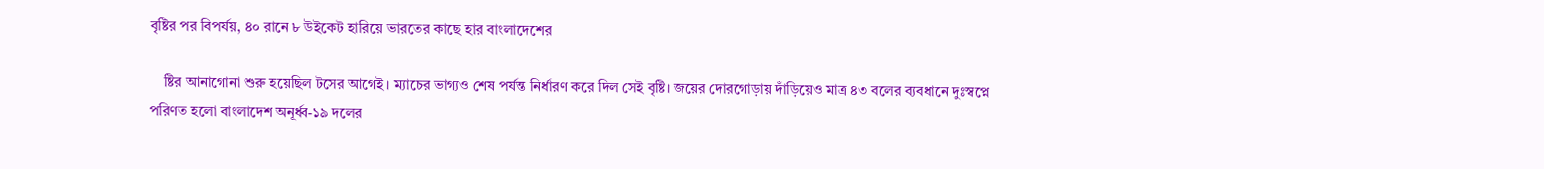বৃষ্টির পর বিপর্যয়, ৪০ রানে ৮ উইকেট হারিয়ে ভারতের কাছে হার বাংলাদেশের

    ষ্টির আনাগোনা শুরু হয়েছিল টসের আগেই। ম্যাচের ভাগ্যও শেষ পর্যন্ত নির্ধারণ করে দিল সেই বৃষ্টি। জয়ের দোরগোড়ায় দাঁড়িয়েও মাত্র ৪৩ বলের ব্যবধানে দুঃস্বপ্নে পরিণত হলো বাংলাদেশ অনূর্ধ্ব-১৯ দলের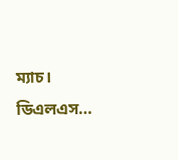ম্যাচ। ডিএলএস…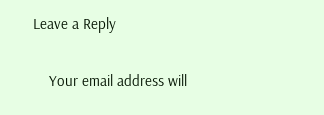Leave a Reply

    Your email address will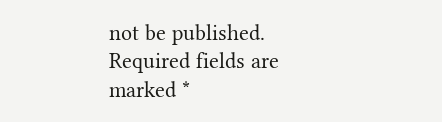not be published. Required fields are marked *